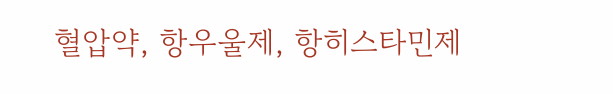혈압약, 항우울제, 항히스타민제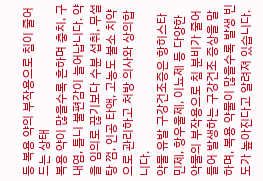등 복용 약의 부작용으로 침이 줄어드는 상태
복용 약이 많을수록 흔하며 충치, 구내염, 틀니 불편감이 늘어납니다. 약을 임의로 끊기보다 수분 섭취, 무설탕 껌, 인공 타액, 고농도 불소 치약으로 관리하고 처방 의사와 상의합니다.
약물 유발 구강건조증은 항히스타민제, 항우울제, 이뇨제 등 다양한 약물의 부작용으로 침 분비가 줄어들어 발생하는 구강건조 증상을 말하며, 복용 약물이 많을수록 발생 빈도가 높아진다고 알려져 있습니다.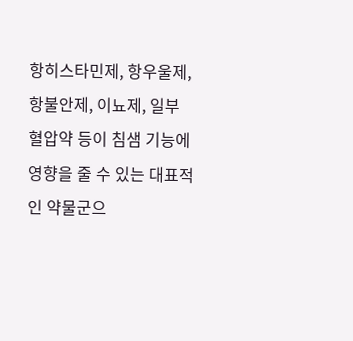항히스타민제, 항우울제, 항불안제, 이뇨제, 일부 혈압약 등이 침샘 기능에 영향을 줄 수 있는 대표적인 약물군으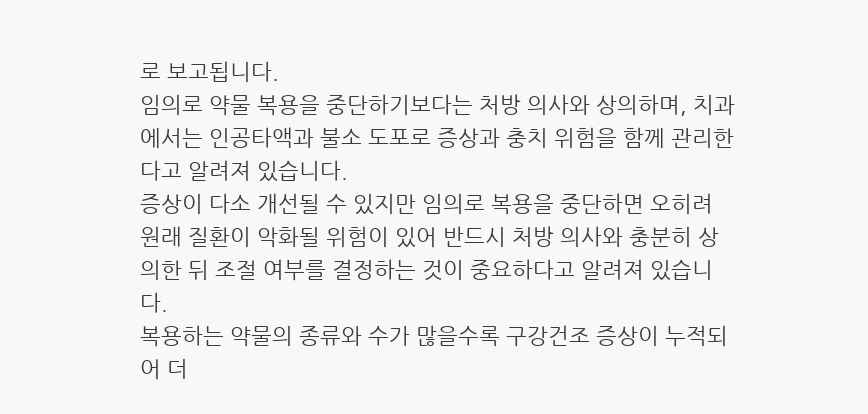로 보고됩니다.
임의로 약물 복용을 중단하기보다는 처방 의사와 상의하며, 치과에서는 인공타액과 불소 도포로 증상과 충치 위험을 함께 관리한다고 알려져 있습니다.
증상이 다소 개선될 수 있지만 임의로 복용을 중단하면 오히려 원래 질환이 악화될 위험이 있어 반드시 처방 의사와 충분히 상의한 뒤 조절 여부를 결정하는 것이 중요하다고 알려져 있습니다.
복용하는 약물의 종류와 수가 많을수록 구강건조 증상이 누적되어 더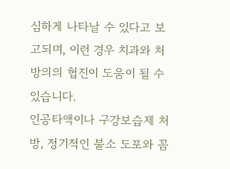심하게 나타날 수 있다고 보고되며, 이런 경우 치과와 처방의의 협진이 도움이 될 수 있습니다.
인공타액이나 구강보습제 처방, 정기적인 불소 도포와 꼼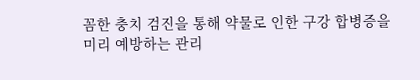꼼한 충치 검진을 통해 약물로 인한 구강 합병증을 미리 예방하는 관리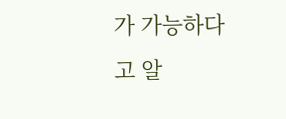가 가능하다고 알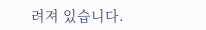려져 있습니다.